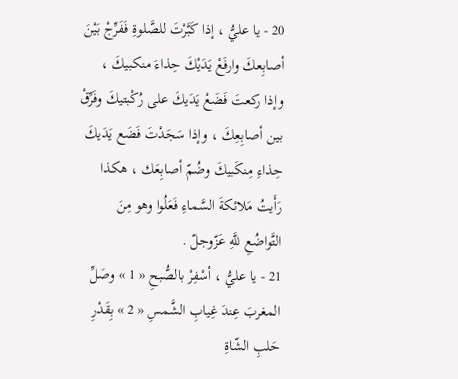20 - يا عليُّ ، إذا كَبَّرْتَ للصَّلوةِ فَفَرِّجْ بَيْنَ أصابِعكَ وارفَعْ يَدَيْكَ حِذاءَ منكبيكَ ، وإذا ركعتَ فَضَعْ يَدَيكَ على رُكْبتيكَ وفَرِّقْ بين أصابِعِكَ ، وإذا سَجَدْتَ فَضَع يَدَيكَ حِذاءِ مِنكَبيكَ وضُمّ أصابِعَك ، هكذا رَأَيتُ مَلائكةَ السَّماءِ فَعَلُوا وهو مِنَ التَّواضُعِ للَّهِ عَزّوجلّ .
21 - يا عليُّ ، أسْفِرْ بالصُّبحِ « 1 » وصَلِّ المغربَ عِندَ غِيابِ الشَّمسِ « 2 » بِقَدْرِ حَلبِ الشّاةِ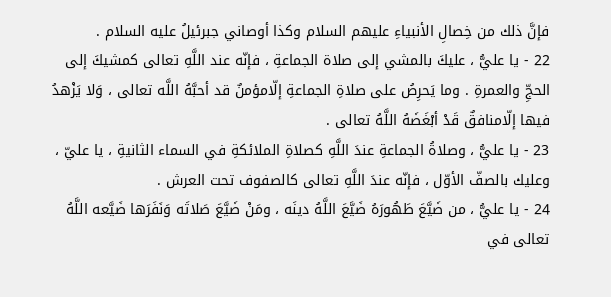فإنَّ ذلك من خِصالِ الأنبياءِ عليهم السلام وكذا أوصاني جبرئيلُ عليه السلام .
22 - يا عليُّ ، عليكَ بالمشي إلى صلاة الجماعةِ ، فإنّه عند اللَّهِ تعالى كمشيكَ إلى الحجِّ والعمرةِ . وما يَحرِصُ على صلاةِ الجماعةِ إلّامؤمنٌ قد أحبَّهُ اللَّه تعالى ، وَلا يَزْهدُ فيها إلّامنافقٌ قَدْ أبْغَضَهُ اللَّهُ تعالى .
23 - يا عليُّ ، وصلاةُ الجماعةِ عندَ اللَّهِ كصلاةِ الملائكةِ في السماء الثانيةِ ، يا عليّ ، وعليك بالصفّ الأوّل ، فإنّه عندَ اللَّهِ تعالى كالصفوف تحت العرش .
24 - يا عليُّ ، من ضَيَّعَ طَهُورَهُ ضَيَّعَ اللَّهُ دينَه ، ومَنْ ضَيَّعَ صَلاتَه وَنَفَرَها ضَيَّعه اللَّهُ تعالى في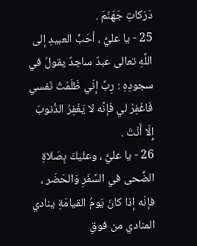دَرَكاتِ جَهَنّمَ .
25 - يا عليُّ ، أحَبُّ العبيدِ إلى اللَّهِ تعالى عبدٌ ساجدٌ يقولُ في سجودِهِ : رِبِّ إنّي ظَلَمْتُ نَفسي فَاغْفِرْ لي فَإنَّه لا يَغْفِرُ الذُنوبَ إِلّا أَنْتَ .
26 - يا عليُّ ، وعليكَ بِصَلاةِ الضُّحى في السَّفَرِ وَالحَضَر ، فإنّه إذا كانَ يَومُ القيامَةِ ينادي المنادي من فوقِ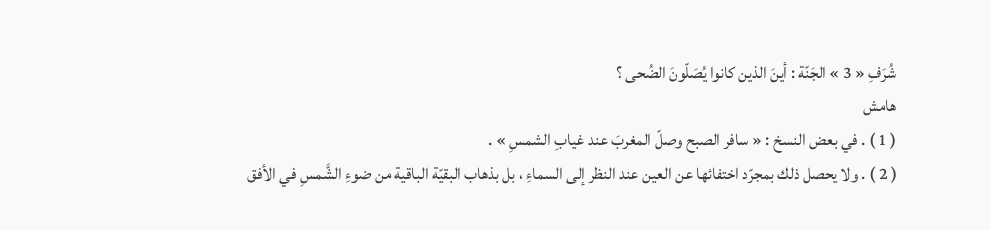شُرَفِ « 3 » الجَنّة : أينَ الذين كانوا يُصَلّونَ الضُحى ؟
هامش
( 1 ) . في بعض النسخ : « سافر الصبح وصلّ المغربَ عند غيابِ الشمسِ » .
( 2 ) . ولا يحصل ذلك بمجرّد اختفائها عن العين عند النظر إلى السماءِ ، بل بذهاب البقيّة الباقية من ضوءِ الشَّمسِ في الأفق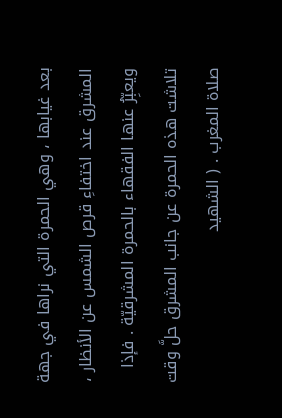بعد غيابها ، وهي الحمرة التي نراها في جهة المشرق عند اختفاءِ قرص الشمس عن الأنظار ، ويعبِّرُ عنها الفقهاء بالحمرة المشرقيّة . فإذا تلاشت هذه الحمرة عن جانب المشرق حلَّ وقت صلاة المغرب . ( الشهيد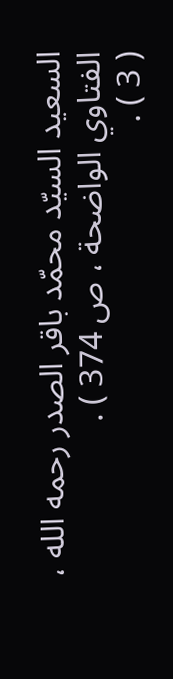السعيد السيّد محمّد باقر الصدر رحمه الله ، الفتاوي الواضحة ، ص 374 ) .
( 3 ) .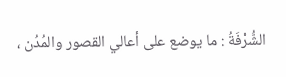الشُّرْفَةُ : ما يوضع على أعالي القصور والمُدُن ،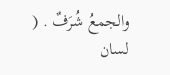والجمعُ شُرَفٌ . ( لسان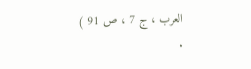العرب ، ج 7 ، ص 91 ) .